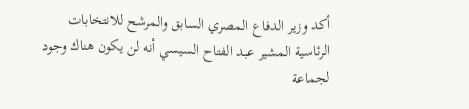أكد وزير الدفاع المصري السابق والمرشح للانتخابات الرئاسية المشير عبد الفتاح السيسي أنه لن يكون هناك وجود لجماعة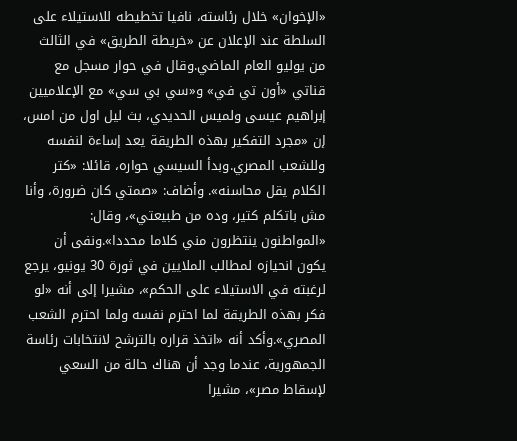«الإخوان» خلال رئاسته، نافيا تخطيطه للاستيلاء على السلطة عند الإعلان عن «خريطة الطريق» في الثالث من يوليو العام الماضي.وقال في حوار مسجل مع قناتي «أون تي في» و«سي بي سي» مع الإعلاميين إبراهيم عيسى ولميس الحديدي، بث ليل اول من امس، إن «مجرد التفكير بهذه الطريقة يعد إساءة لنفسه وللشعب المصري.وبدأ السيسي حواره، قائلا: «كتر الكلام يقل محاسنه». وأضاف: «صمتي كان ضرورة، وأنا مش باتكلم كتير، وده من طبيعتي»، وقال: «المواطنون ينتظرون مني كلاما محددا».ونفى أن يكون انحيازه لمطالب الملايين في ثورة 30 يونيو، يرجع لرغبته في الاستيلاء على الحكم»، مشيرا إلى أنه «لو فكر بهذه الطريقة لما احترم نفسه ولما احترم الشعب المصري».وأكد أنه «اتخذ قراره بالترشح لانتخابات رئاسة الجمهورية، عندما وجد أن هناك حالة من السعي لإسقاط مصر»، مشيرا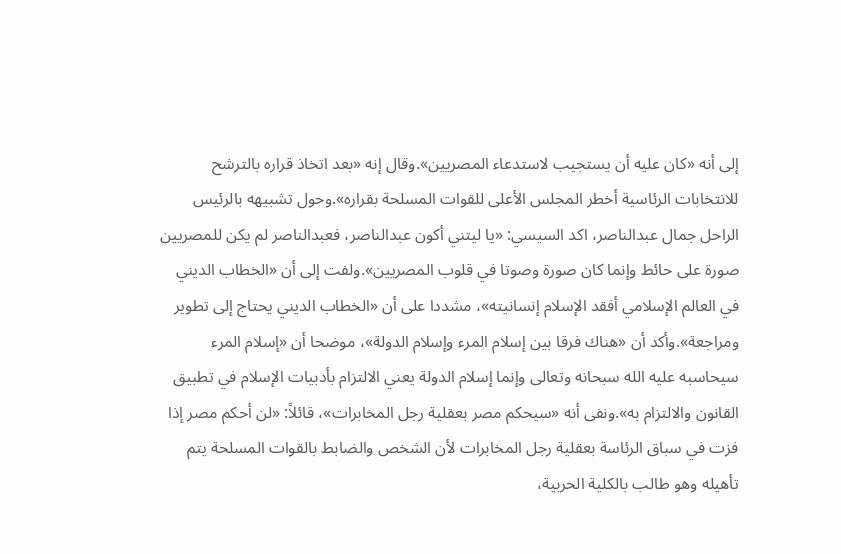إلى أنه «كان عليه أن يستجيب لاستدعاء المصريين».وقال إنه «بعد اتخاذ قراره بالترشح للانتخابات الرئاسية أخطر المجلس الأعلى للقوات المسلحة بقراره».وحول تشبيهه بالرئيس الراحل جمال عبدالناصر، اكد السيسي: «يا ليتني أكون عبدالناصر، فعبدالناصر لم يكن للمصريين صورة على حائط وإنما كان صورة وصوتا في قلوب المصريين».ولفت إلى أن «الخطاب الديني في العالم الإسلامي أفقد الإسلام إنسانيته»، مشددا على أن «الخطاب الديني يحتاج إلى تطوير ومراجعة».وأكد أن «هناك فرقا بين إسلام المرء وإسلام الدولة»، موضحا أن «إسلام المرء سيحاسبه عليه الله سبحانه وتعالى وإنما إسلام الدولة يعني الالتزام بأدبيات الإسلام في تطبيق القانون والالتزام به».ونفى أنه «سيحكم مصر بعقلية رجل المخابرات»، قائلاً: «لن أحكم مصر إذا فزت في سباق الرئاسة بعقلية رجل المخابرات لأن الشخص والضابط بالقوات المسلحة يتم تأهيله وهو طالب بالكلية الحربية،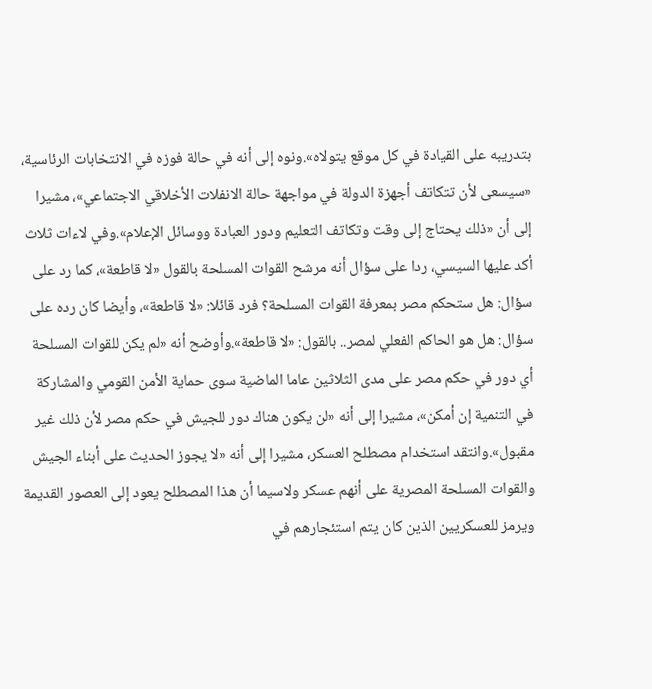بتدريبه على القيادة في كل موقع يتولاه».ونوه إلى أنه في حالة فوزه في الانتخابات الرئاسية، «سيسعى لأن تتكاتف أجهزة الدولة في مواجهة حالة الانفلات الأخلاقي الاجتماعي»، مشيرا إلى أن «ذلك يحتاج إلى وقت وتكاتف التعليم ودور العبادة ووسائل الإعلام».وفي لاءات ثلاث أكد عليها السيسي، ردا على سؤال أنه مرشح القوات المسلحة بالقول «لا قاطعة»، كما رد على سؤال: هل ستحكم مصر بمعرفة القوات المسلحة؟ فرد قائلا: «لا قاطعة»، وأيضا كان رده على سؤال: هل هو الحاكم الفعلي لمصر.. بالقول: «لا قاطعة».وأوضح أنه «لم يكن للقوات المسلحة أي دور في حكم مصر على مدى الثلاثين عاما الماضية سوى حماية الأمن القومي والمشاركة في التنمية إن أمكن»، مشيرا إلى أنه «لن يكون هناك دور للجيش في حكم مصر لأن ذلك غير مقبول».وانتقد استخدام مصطلح العسكر، مشيرا إلى أنه «لا يجوز الحديث على أبناء الجيش والقوات المسلحة المصرية على أنهم عسكر ولاسيما أن هذا المصطلح يعود إلى العصور القديمة ويرمز للعسكريين الذين كان يتم استئجارهم في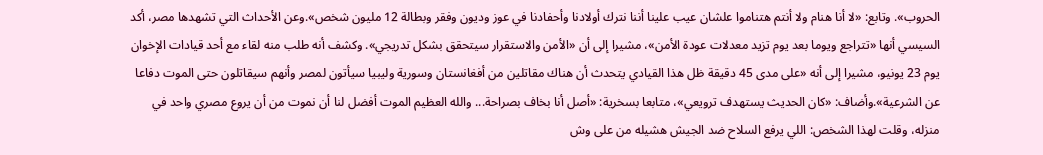الحروب». وتابع: «لا أنا هنام ولا أنتم هتناموا علشان عيب علينا أننا نترك أولادنا وأحفادنا في عوز وديون وفقر وبطالة 12 مليون شخص».وعن الأحداث التي تشهدها مصر، أكد السيسي أنها «تتراجع ويوما بعد يوم تزيد معدلات عودة الأمن»، مشيرا إلى أن «الأمن والاستقرار سيتحقق بشكل تدريجي». وكشف أنه طلب منه لقاء مع أحد قيادات الإخوان يوم 23 يونيو، مشيرا إلى أنه «على مدى 45 دقيقة ظل هذا القيادي يتحدث أن هناك مقاتلين من أفغانستان وسورية وليبيا سيأتون لمصر وأنهم سيقاتلون حتى الموت دفاعا عن الشرعية».وأضاف: «كان الحديث يستهدف ترويعي»، متابعا بسخرية: «أصل أنا بخاف بصراحة... والله العظيم الموت أفضل لنا أن نموت من أن يروع مصري واحد في منزله، وقلت لهذا الشخص: اللي يرفع السلاح ضد الجيش هشيله من على وش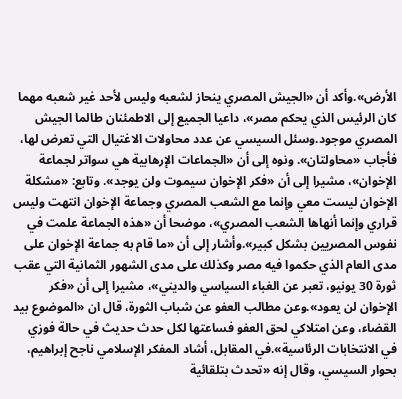الأرض».وأكد أن «الجيش المصري ينحاز لشعبه وليس لأحد غير شعبه مهما كان الرئيس الذي يحكم مصر»، داعيا الجميع إلى الاطمئنان طالما الجيش المصري موجود.وسئل السيسي عن عدد محاولات الاغتيال التي تعرض لها، فأجاب «محاولتان». ونوه إلى أن «الجماعات الإرهابية هي سواتر لجماعة الإخوان»، مشيرا إلى أن «فكر الإخوان سيموت ولن يوجد». وتابع: «مشكلة الإخوان ليست معي وإنما مع الشعب المصري وجماعة الإخوان انتهت وليس قراري وإنما أنهاها الشعب المصري»، موضحا أن «هذه الجماعة علمت في نفوس المصريين بشكل كبير».وأشار إلى أن «ما قام به جماعة الإخوان على مدى العام الذي حكموا فيه مصر وكذلك على مدى الشهور الثمانية التي عقب ثورة 30 يونيو، تعبر عن الغباء السياسي والديني»، مشيرا إلى أن «فكر الإخوان لن يعود».وعن مطالب العفو عن شباب الثورة، قال ان «الموضوع بيد القضاء، وعن امتلاكي لحق العفو فساعتها لكل حدث حديث في حالة فوزي في الانتخابات الرئاسية».في المقابل، أشاد المفكر الإسلامي ناجح إبراهيم، بحوار السيسي، وقال إنه «تحدث بتلقائية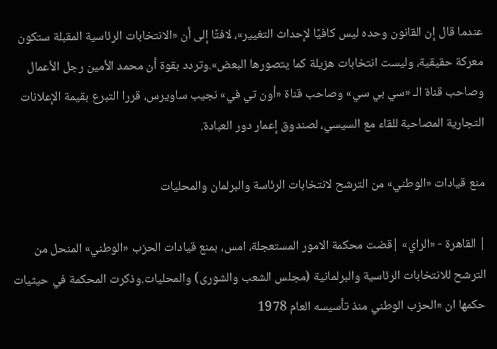عندما قال إن القانون وحده ليس كافيًا لإحداث التغيير»، لافتًا إلى أن «الانتخابات الرئاسية المقبلة ستكون معركة حقيقية، وليست انتخابات هزيلة كما يتصورها البعض».وتردد بقوة أن محمد الأمين رجل الأعمال وصاحب قناة الـ «سي بي سي» وصاحب قناة «أون تي في» نجيب ساويرس، قررا التبرع بقيمة الإعلانات التجارية المصاحبة للقاء مع السيسي، لصندوق إعمار دور العبادة.

منع قيادات «الوطني» من الترشح لانتخابات الرئاسة والبرلمان والمحليات

| القاهرة - «الراي» |قضت محكمة الامور المستعجلة، امس، بمنع قيادات الحزب «الوطني» المنحل من الترشح للانتخابات الرئاسية والبرلمانية (مجلس الشعب والشورى) والمحليات.وذكرت المحكمة في حيثيات حكمها ان «الحزب الوطني منذ تأسيسه العام 1978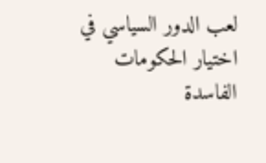لعب الدور السياسي في اختيار الحكومات الفاسدة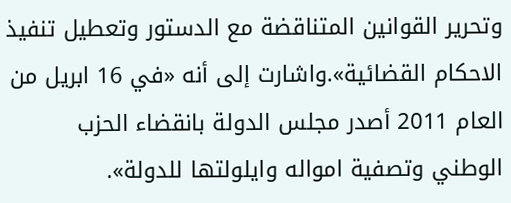وتحرير القوانين المتناقضة مع الدستور وتعطيل تنفيذ الاحكام القضائية».واشارت إلى أنه «في 16 ابريل من العام 2011 أصدر مجلس الدولة بانقضاء الحزب الوطني وتصفية امواله وايلولتها للدولة».